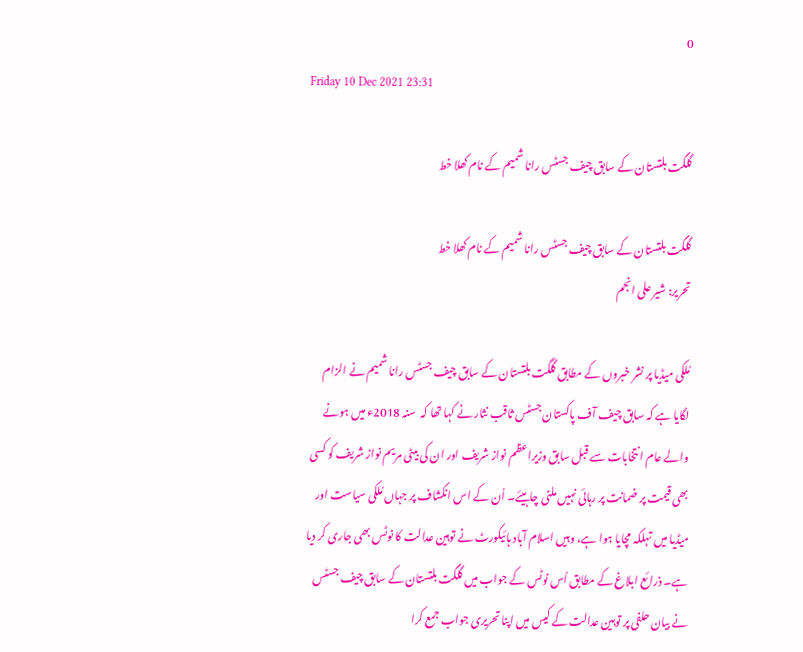0
Friday 10 Dec 2021 23:31

گلگت بلتستان کے سابق چیف جسٹس رانا شمیم کے نام کھلا خط

گلگت بلتستان کے سابق چیف جسٹس رانا شمیم کے نام کھلا خط
تحریر: شیر علی انجم

مُلکی میڈیا پر نشر خبروں کے مطابق گلگت بلتستان کے سابق چیف جسٹس رانا شمیم نے الزام لگایا ہے کہ سابق چیف آف پاکستان جسٹس ثاقب نثار نے کہا تھا کہ  سنہ 2018ء میں ہونے والے عام انتخابات سے قبل سابق وزیراعظم نواز شریف اور ان کی بیٹی مریم نواز شریف کو کسی بھی قیمت پر ضمانت پر رہائی نہیں ملنی چاہیئے۔ اُن کے اس انکشاف پر جہاں مُلکی سیاست اور میڈیا میں تہلکہ مچایا ہوا ہے، وہیں اسلام آباد ہائیکورٹ نے توہین عدالت کا نوٹس بھی جاری کر دیا ہے۔ ذرائع ابلاغ کے مطابق اُس نوٹس کے جواب میں گلگت بلتستان کے سابق چیف جسٹس نے بیان حلفی پر توہین عدالت کے کیس میں اپنا تحریری جواب جمع کرا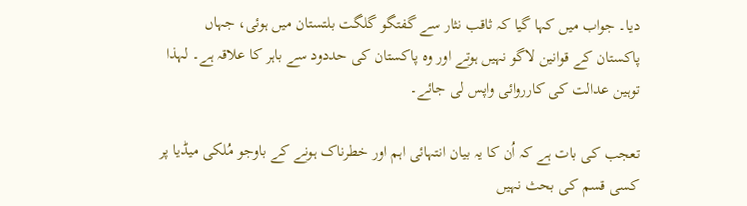دیا۔ جواب میں کہا گیا کہ ثاقب نثار سے گفتگو گلگت بلتستان میں ہوئی، جہاں پاکستان کے قوانین لاگو نہیں ہوتے اور وہ پاکستان کی حددود سے باہر کا علاقہ ہے۔ لہذا توہین عدالت کی کارروائی واپس لی جائے۔

تعجب کی بات ہے کہ اُن کا یہ بیان انتہائی اہم اور خطرناک ہونے کے باوجو مُلکی میڈیا پر کسی قسم کی بحث نہیں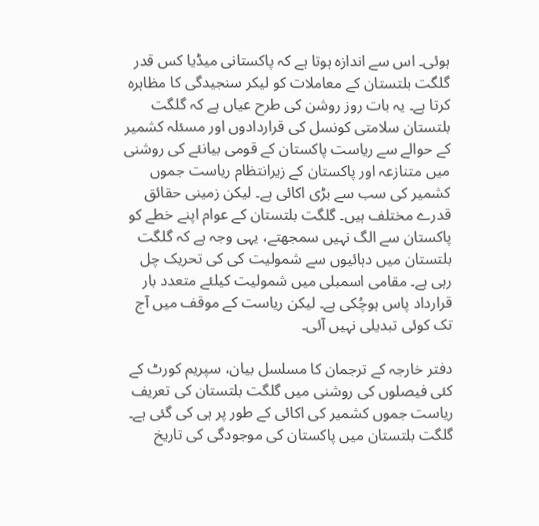ہوئی۔ اس سے اندازہ ہوتا ہے کہ پاکستانی میڈیا کس قدر گلگت بلتستان کے معاملات کو لیکر سنجیدگی کا مظاہرہ کرتا ہے۔ یہ بات روز روشن کی طرح عیاں ہے کہ گلگت بلتستان سلامتی کونسل کی قراردادوں اور مسئلہ کشمیر کے حوالے سے ریاست پاکستان کے قومی بیانئے کی روشنی میں متنازعہ اور پاکستان کے زیرانتظام ریاست جموں کشمیر کی سب سے بڑی اکائی ہے۔ لیکن زمینی حقائق قدرے مختلف ہیں۔ گلگت بلتستان کے عوام اپنے خطے کو پاکستان سے الگ نہیں سمجھتے، یہی وجہ ہے کہ گلگت بلتستان میں دہائیوں سے شمولیت کی کی تحریک چل رہی ہے۔ مقامی اسمبلی میں شمولیت کیلئے متعدد بار قرارداد پاس ہوچُکی ہے۔ لیکن ریاست کے موقف میں آج تک کوئی تبدیلی نہیں آئی۔

دفتر خارجہ کے ترجمان کا مسلسل بیان، سپریم کورٹ کے کئی فیصلوں کی روشنی میں گلگت بلتستان کی تعریف ریاست جموں کشمیر کی اکائی کے طور پر ہی کی گئی ہے۔ گلگت بلتستان میں پاکستان کی موجودگی کی تاریخ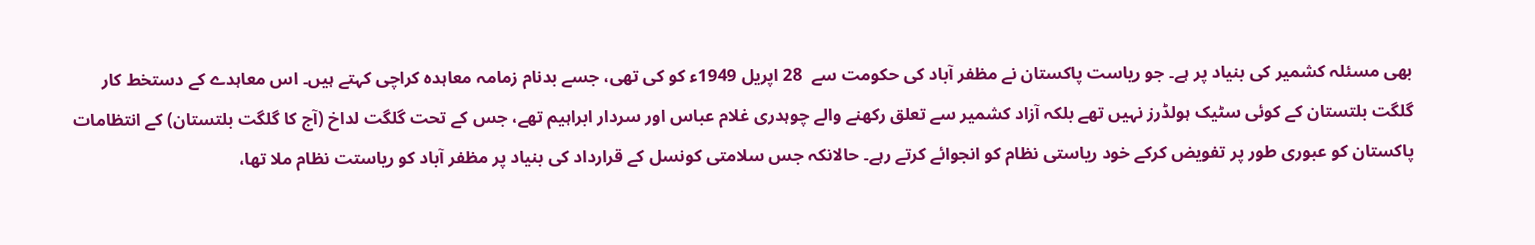بھی مسئلہ کشمیر کی بنیاد پر ہے۔ جو ریاست پاکستان نے مظفر آباد کی حکومت سے  28 اپریل 1949ء کو کی تھی، جسے بدنام زمامہ معاہدہ کراچی کہتے ہیں۔ اس معاہدے کے دستخط کار گلگت بلتستان کے کوئی سٹیک ہولڈرز نہیں تھے بلکہ آزاد کشمیر سے تعلق رکھنے والے چوہدری غلام عباس اور سردار ابراہیم تھے، جس کے تحت گلگت لداخ (آج کا گلگت بلتستان) کے انتظامات پاکستان کو عبوری طور پر تفویض کرکے خود ریاستی نظام کو انجوائے کرتے رہے۔ حالانکہ جس سلامتی کونسل کے قرارداد کی بنیاد پر مظفر آباد کو ریاستت نظام ملا تھا،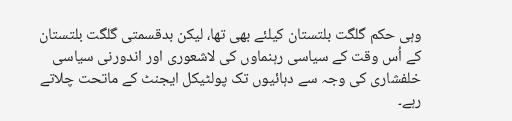وہی حکم گلگت بلتستان کیلئے بھی تھا، لیکن بدقسمتی گلگت بلتستان کے اُس وقت کے سیاسی رہنماوں کی لاشعوری اور اندورنی سیاسی خلفشاری کی وجہ سے دہائیوں تک پولٹیکل ایجنٹ کے ماتحت چلاتے رہے۔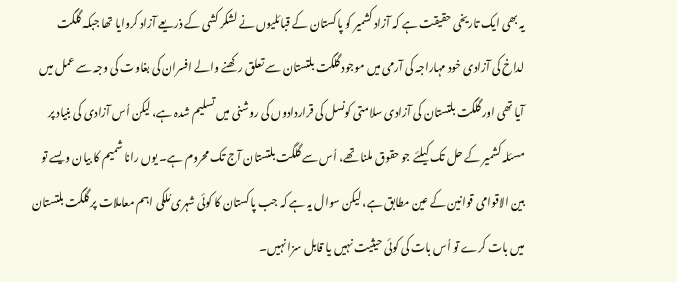یہ بھی ایک تاریخی حقیقت ہے کہ آزاد کشمیر کو پاکستان کے قبائلیوں نے لشکر کشی کے ذریعے آزاد کروایا تھا جبکہ گلگت لداخ کی آزادی خود مہاراجہ کی آرمی میں موجود گلگت بلتستان سے تعلق رکھنے والے افسران کی بغاوت کی وجہ سے عمل میں آیا تھی اور گلگت بلتستان کی آزادی سلامتی کونسل کی قراردادوں کی روشنی میں تسلیم شدہ ہے، لیکن اُس آزادی کی بنیاد پر مسئلہ کشمیر کے حل تک کیلئے جو حقوق ملنا تھے، اُس سے گلگت بلتستان آج تک محروم ہے۔ یوں رانا شمیم کا بیان ویسے تو بین الاقوامی قوانین کے عین مطابق ہے، لیکن سوال یہ ہے کہ جب پاکستان کا کوئی شہری مُلکی اہم معاملات پر گلگت بلتستان میں بات کرے تو اُس بات کی کوئی حیثیت نہیں یا قابل سزا نہیں۔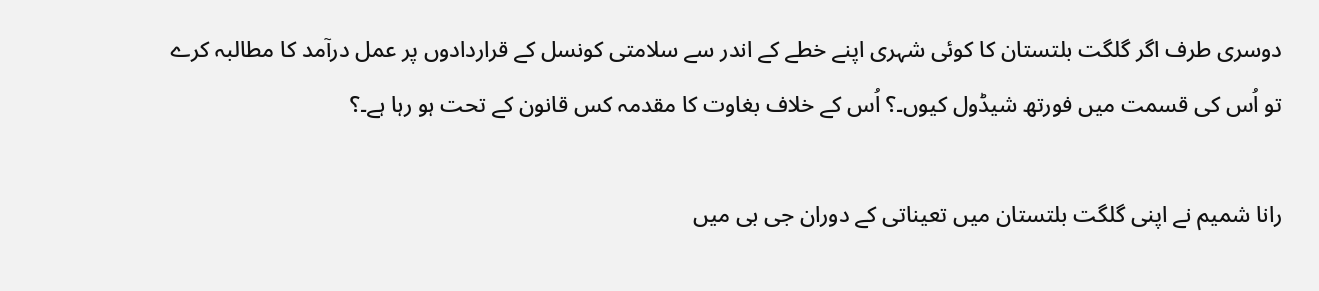دوسری طرف اگر گلگت بلتستان کا کوئی شہری اپنے خطے کے اندر سے سلامتی کونسل کے قراردادوں پر عمل درآمد کا مطالبہ کرے تو اُس کی قسمت میں فورتھ شیڈول کیوں۔؟ اُس کے خلاف بغاوت کا مقدمہ کس قانون کے تحت ہو رہا ہے۔؟

رانا شمیم نے اپنی گلگت بلتستان میں تعیناتی کے دوران جی بی میں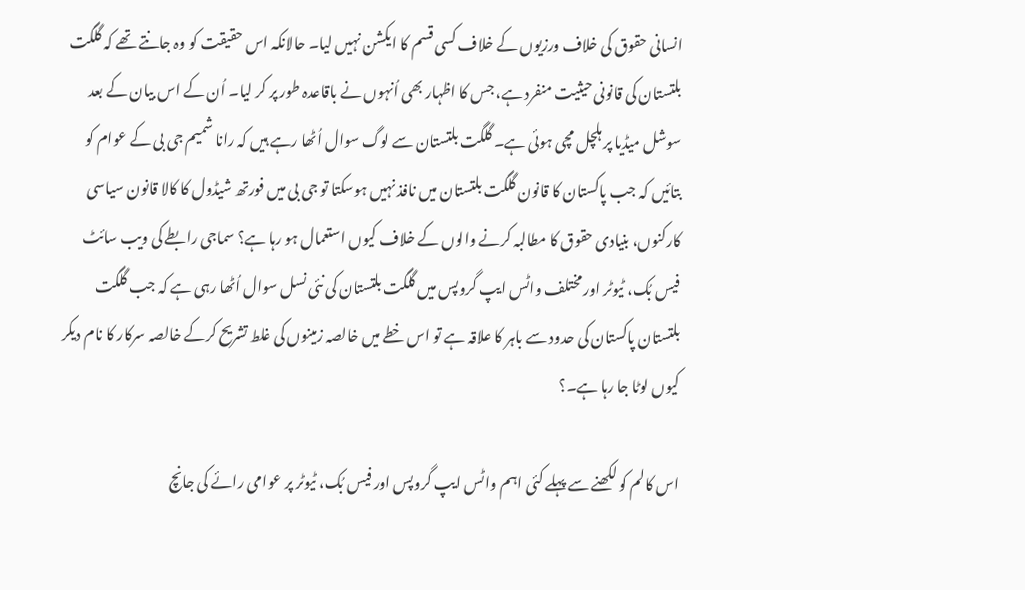انسانی حقوق کی خلاف ورزیوں کے خلاف کسی قسم کا ایکشن نہیں لیا۔ حالانکہ اس حقیقت کو وہ جانتے تھے کہ گلگت بلتستان کی قانونی حیثیت منفرد ہے، جس کا اظہار بھی اُنہوں نے باقاعدہ طور پر کر لیا۔ اُن کے اس بیان کے بعد سوشل میڈیا پر ہلچل مچی ہوئی ہے۔ گلگت بلتستان سے لوگ سوال اُٹھا رہے ہیں کہ رانا شمیم جی بی کے عوام کو بتائیں کہ جب پاکستان کا قانون گلگت بلتستان میں نافذ نہیں ہوسکتا تو جی بی میں فورتھ شیڈول کا کالا قانون سیاسی کارکنوں، بنیادی حقوق کا مطالبہ کرنے والوں کے خلاف کیوں استعمال ہو رہا ہے؟ سماجی رابطے کی ویب سائٹ فیس بُک، ٹیوٹر اور مختلف واٹس ایپ گروپس میں گلگت بلتستان کی نئی نسل سوال اُٹھا رہی ہے کہ جب گلگت بلتستان پاکستان کی حدود سے باہر کا علاقہ ہے تو اس خطے میں خالصہ زمینوں کی غلط تشریح کرکے خالصہ سرکار کا نام دیکر کیوں لوٹا جا رہا ہے۔؟

اس کالم کو لکھنے سے پہلے کئی اہم واٹس ایپ گروپس اور فیس بُک، ٹیوٹر پر عوامی رائے کی جانچ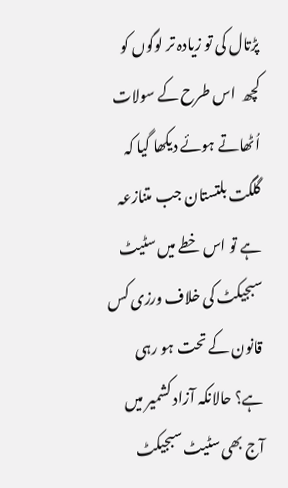پڑتال کی تو زیادہ تر لوگوں کو کچھ  اس طرح کے سولات اُٹھاتے ہوئے دیکھا گیا کہ گلگت بلتستان جب متنازعہ ہے تو اس خطے میں سٹیٹ سبجیکٹ کی خلاف ورزی کس قانون کے تحت ہو رہی ہے؟ حالانکہ آزاد کشمیر میں آج بھی سٹیٹ سبجیکٹ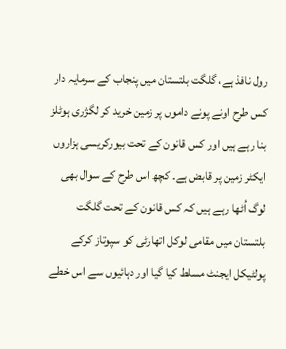رول نافذ ہے، گلگت بلتستان میں پنجاب کے سرمایہ دار کس طرح اونے پونے داموں پر زمین خرید کر لگژری ہوٹلز بنا رہے ہیں اور کس قانون کے تحت بیورکریسی ہزاروں ایکٹر زمین پر قابض ہے۔ کچھ اس طرح کے سوال بھی لوگ اُٹھا رہے ہیں کہ کس قانون کے تحت گلگت بلتستان میں مقامی لوکل اتھارٹی کو سپوتاز کرکے پولٹیکل ایجنٹ مسلط کیا گیا اور دہائیوں سے اس خطے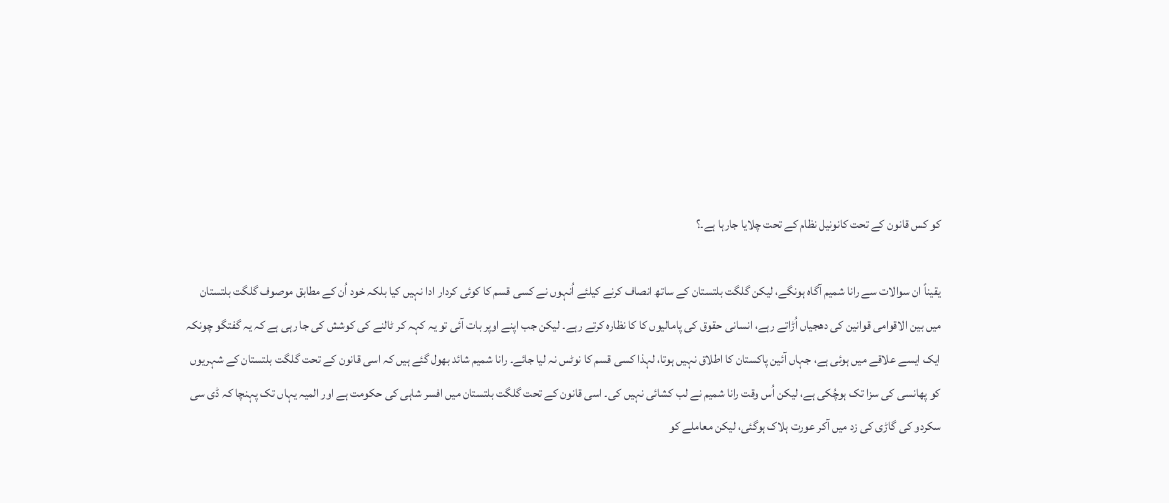کو کس قانون کے تحت کانونیل نظام کے تحت چلایا جارہا ہے۔؟

یقیناً ان سوالات سے رانا شمیم آگاہ ہونگے، لیکن گلگت بلتستان کے ساتھ انصاف کرنے کیلئے اُنہوں نے کسی قسم کا کوئی کردار ادا نہیں کیا بلکہ خود اُن کے مطابق موصوف گلگت بلتستان میں بین الاقوامی قوانین کی دھجیاں اُڑاتے رہے، انسانی حقوق کی پامالیوں کا کا نظارہ کرتے رہے۔ لیکن جب اپنے اوپر بات آئی تو یہ کہہ کر ٹالنے کی کوشش کی جا رہی ہے کہ یہ گفتگو چونکہ ایک ایسے علاقے میں ہوئی ہے، جہاں آئین پاکستان کا اطلاق نہیں ہوتا، لہذا کسی قسم کا نوٹس نہ لیا جائے۔ رانا شمیم شائد بھول گئے ہیں کہ اسی قانون کے تحت گلگت بلتستان کے شہریوں کو پھانسی کی سزا تک ہوچُکی ہے، لیکن اُس وقت رانا شمیم نے لب کشائی نہیں کی۔ اسی قانون کے تحت گلگت بلتستان میں افسر شاہی کی حکومت ہے اور المیہ یہاں تک پہنچا کہ ڈی سی سکردو کی گاڑی کی زد میں آکر عورت ہلاک ہوگئی، لیکن معاملے کو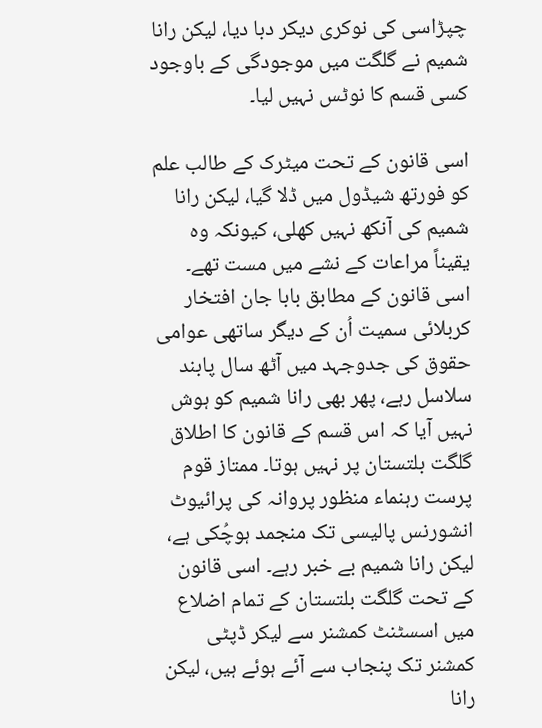چپڑاسی کی نوکری دیکر دبا دیا، لیکن رانا شمیم نے گلگت میں موجودگی کے باوجود کسی قسم کا نوٹس نہیں لیا۔

اسی قانون کے تحت میٹرک کے طالب علم کو فورتھ شیڈول میں ڈلا گیا، لیکن رانا شمیم کی آنکھ نہیں کھلی، کیونکہ وہ یقیناً مراعات کے نشے میں مست تھے۔ اسی قانون کے مطابق بابا جان افتخار کربلائی سمیت اُن کے دیگر ساتھی عوامی حقوق کی جدوجہد میں آٹھ سال پابند سلاسل رہے، پھر بھی رانا شمیم کو ہوش نہیں آیا کہ اس قسم کے قانون کا اطلاق گلگت بلتستان پر نہیں ہوتا۔ ممتاز قوم پرست رہنماء منظور پروانہ کی پرائیوٹ انشورنس پالیسی تک منجمد ہوچُکی ہے، لیکن رانا شمیم بے خبر رہے۔ اسی قانون کے تحت گلگت بلتستان کے تمام اضلاع میں اسسٹنٹ کمشنر سے لیکر ڈپٹی کمشنر تک پنجاب سے آئے ہوئے ہیں، لیکن رانا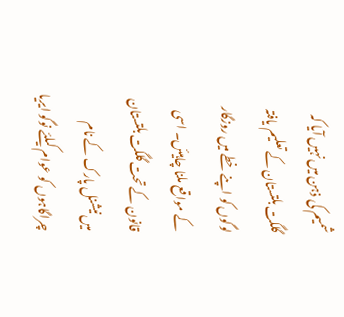شمیم کی ذہن میں نہیں آیا کہ گلگت بلتستان کے تعلیم یافتہ لوگوں کو اپنے خطے میں روزگار کے مواقع ملنا چاہیئں۔ اسی قانون کے تحت گلگت بلتستان میں نیشنل پارک کے نام چراگاہوں کو عوام کیلئے نوگو ایریا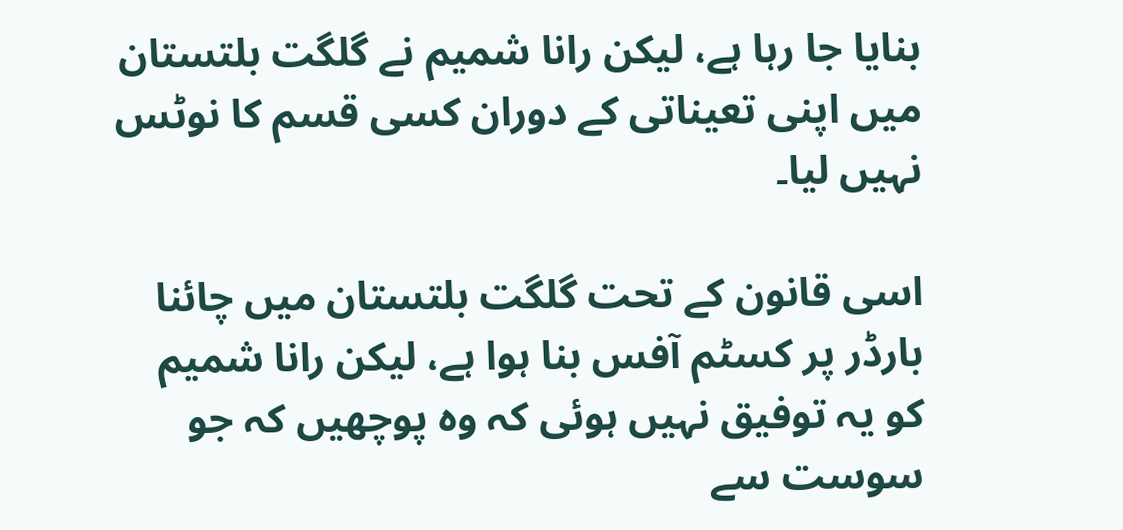بنایا جا رہا ہے، لیکن رانا شمیم نے گلگت بلتستان میں اپنی تعیناتی کے دوران کسی قسم کا نوٹس نہیں لیا۔

اسی قانون کے تحت گلگت بلتستان میں چائنا بارڈر پر کسٹم آفس بنا ہوا ہے، لیکن رانا شمیم کو یہ توفیق نہیں ہوئی کہ وہ پوچھیں کہ جو سوست سے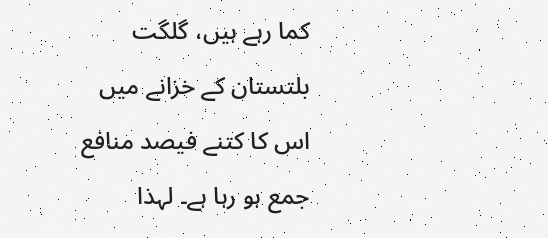کما رہے ہیں، گلگت بلتستان کے خزانے میں اس کا کتنے فیصد منافع جمع ہو رہا ہے۔ لہذا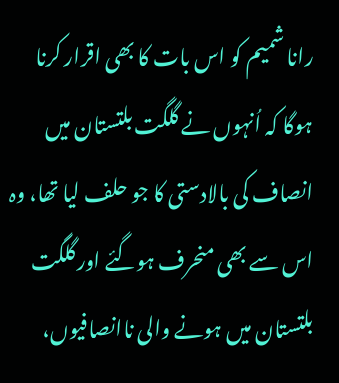رانا شمیم کو اس بات کا بھی اقرار کرنا ہوگا کہ اُنہوں نے گلگت بلتستان میں انصاف کی بالادستی کا جو حلف لیا تھا، وہ اس سے بھی منحرف ہوگئے اور گلگت بلتستان میں ہونے والی ناانصافیوں،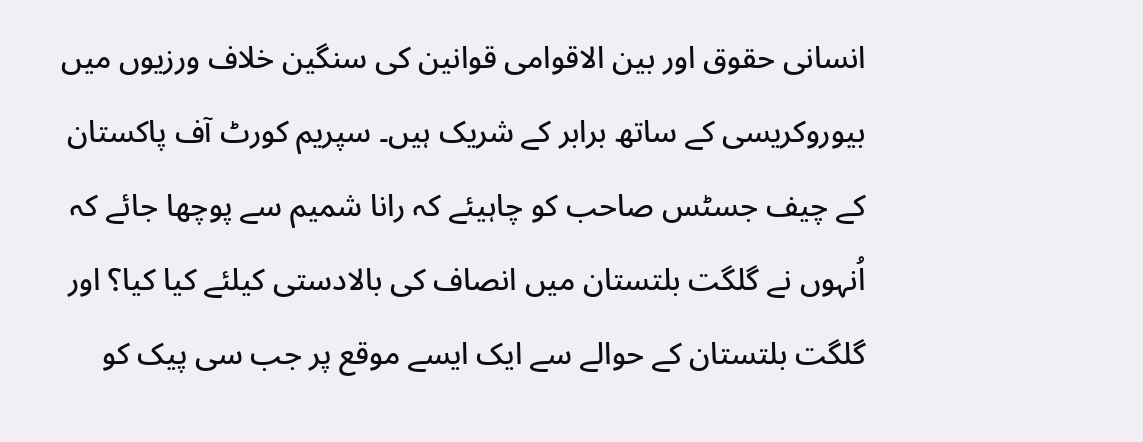انسانی حقوق اور بین الاقوامی قوانین کی سنگین خلاف ورزیوں میں بیوروکریسی کے ساتھ برابر کے شریک ہیں۔ سپریم کورٹ آف پاکستان کے چیف جسٹس صاحب کو چاہیئے کہ رانا شمیم سے پوچھا جائے کہ اُنہوں نے گلگت بلتستان میں انصاف کی بالادستی کیلئے کیا کیا؟ اور گلگت بلتستان کے حوالے سے ایک ایسے موقع پر جب سی پیک کو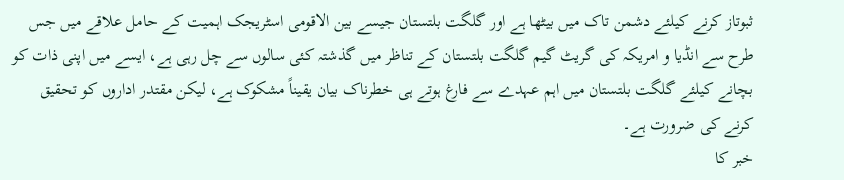ثبوتاز کرنے کیلئے دشمن تاک میں بیٹھا ہے اور گلگت بلتستان جیسے بین الاقومی اسٹریجک اہمیت کے حامل علاقے میں جس طرح سے انڈیا و امریکہ کی گریٹ گیم گلگت بلتستان کے تناظر میں گذشتہ کئی سالوں سے چل رہی ہے، ایسے میں اپنی ذات کو بچانے کیلئے گلگت بلتستان میں اہم عہدے سے فارغ ہوتے ہی خطرناک بیان یقیناً مشکوک ہے، لیکن مقتدر اداروں کو تحقیق کرنے کی ضرورت ہے۔
خبر کا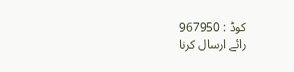کوڈ : 967950
رائے ارسال کرنا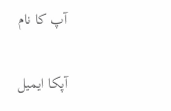آپ کا نام

آپکا ایمیل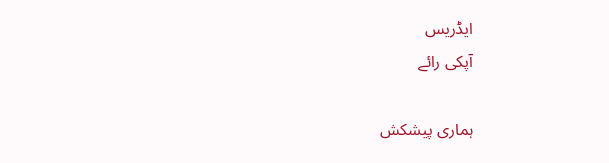ایڈریس
آپکی رائے

ہماری پیشکش